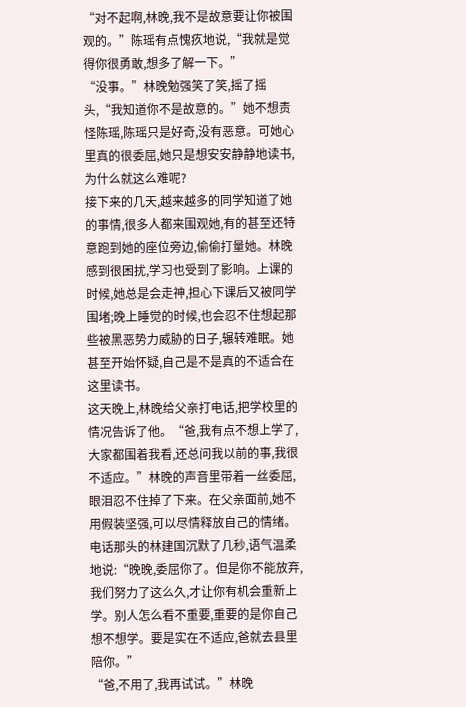“对不起啊,林晚,我不是故意要让你被围观的。”陈瑶有点愧疚地说,“我就是觉得你很勇敢,想多了解一下。”
“没事。”林晚勉强笑了笑,摇了摇头,“我知道你不是故意的。”她不想责怪陈瑶,陈瑶只是好奇,没有恶意。可她心里真的很委屈,她只是想安安静静地读书,为什么就这么难呢?
接下来的几天,越来越多的同学知道了她的事情,很多人都来围观她,有的甚至还特意跑到她的座位旁边,偷偷打量她。林晚感到很困扰,学习也受到了影响。上课的时候,她总是会走神,担心下课后又被同学围堵;晚上睡觉的时候,也会忍不住想起那些被黑恶势力威胁的日子,辗转难眠。她甚至开始怀疑,自己是不是真的不适合在这里读书。
这天晚上,林晚给父亲打电话,把学校里的情况告诉了他。“爸,我有点不想上学了,大家都围着我看,还总问我以前的事,我很不适应。”林晚的声音里带着一丝委屈,眼泪忍不住掉了下来。在父亲面前,她不用假装坚强,可以尽情释放自己的情绪。
电话那头的林建国沉默了几秒,语气温柔地说:“晚晚,委屈你了。但是你不能放弃,我们努力了这么久,才让你有机会重新上学。别人怎么看不重要,重要的是你自己想不想学。要是实在不适应,爸就去县里陪你。”
“爸,不用了,我再试试。”林晚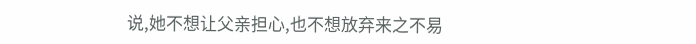说,她不想让父亲担心,也不想放弃来之不易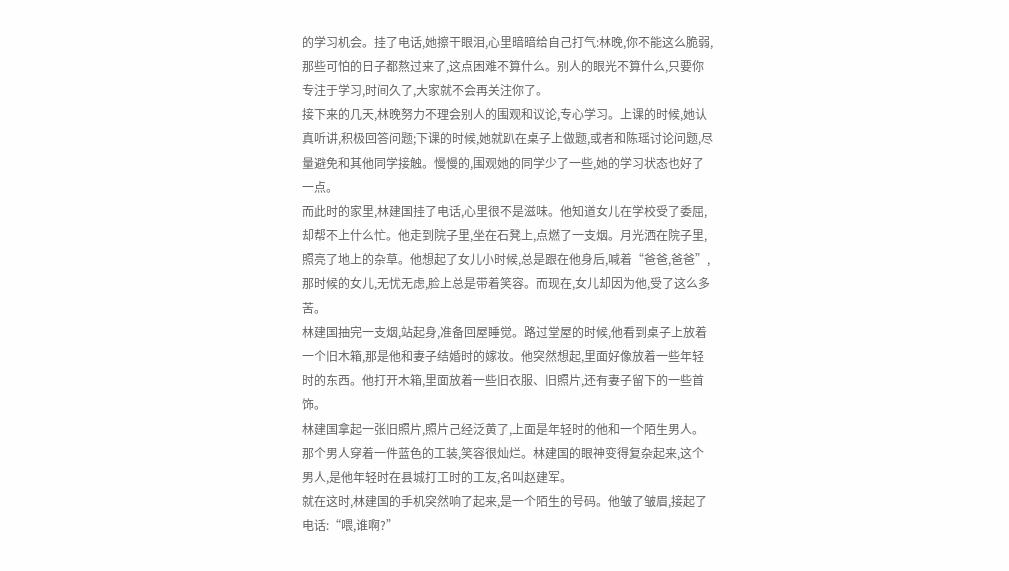的学习机会。挂了电话,她擦干眼泪,心里暗暗给自己打气:林晚,你不能这么脆弱,那些可怕的日子都熬过来了,这点困难不算什么。别人的眼光不算什么,只要你专注于学习,时间久了,大家就不会再关注你了。
接下来的几天,林晚努力不理会别人的围观和议论,专心学习。上课的时候,她认真听讲,积极回答问题;下课的时候,她就趴在桌子上做题,或者和陈瑶讨论问题,尽量避免和其他同学接触。慢慢的,围观她的同学少了一些,她的学习状态也好了一点。
而此时的家里,林建国挂了电话,心里很不是滋味。他知道女儿在学校受了委屈,却帮不上什么忙。他走到院子里,坐在石凳上,点燃了一支烟。月光洒在院子里,照亮了地上的杂草。他想起了女儿小时候,总是跟在他身后,喊着“爸爸,爸爸”,那时候的女儿,无忧无虑,脸上总是带着笑容。而现在,女儿却因为他,受了这么多苦。
林建国抽完一支烟,站起身,准备回屋睡觉。路过堂屋的时候,他看到桌子上放着一个旧木箱,那是他和妻子结婚时的嫁妆。他突然想起,里面好像放着一些年轻时的东西。他打开木箱,里面放着一些旧衣服、旧照片,还有妻子留下的一些首饰。
林建国拿起一张旧照片,照片己经泛黄了,上面是年轻时的他和一个陌生男人。那个男人穿着一件蓝色的工装,笑容很灿烂。林建国的眼神变得复杂起来,这个男人,是他年轻时在县城打工时的工友,名叫赵建军。
就在这时,林建国的手机突然响了起来,是一个陌生的号码。他皱了皱眉,接起了电话:“喂,谁啊?”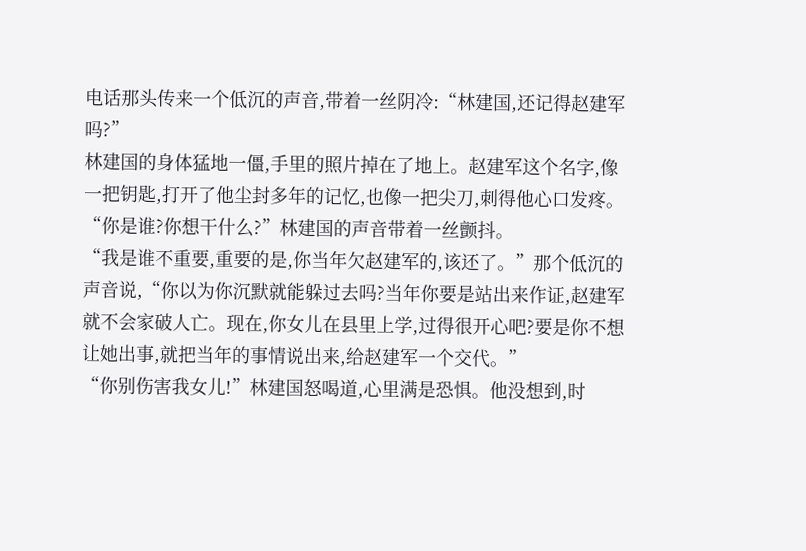电话那头传来一个低沉的声音,带着一丝阴冷:“林建国,还记得赵建军吗?”
林建国的身体猛地一僵,手里的照片掉在了地上。赵建军这个名字,像一把钥匙,打开了他尘封多年的记忆,也像一把尖刀,刺得他心口发疼。
“你是谁?你想干什么?”林建国的声音带着一丝颤抖。
“我是谁不重要,重要的是,你当年欠赵建军的,该还了。”那个低沉的声音说,“你以为你沉默就能躲过去吗?当年你要是站出来作证,赵建军就不会家破人亡。现在,你女儿在县里上学,过得很开心吧?要是你不想让她出事,就把当年的事情说出来,给赵建军一个交代。”
“你别伤害我女儿!”林建国怒喝道,心里满是恐惧。他没想到,时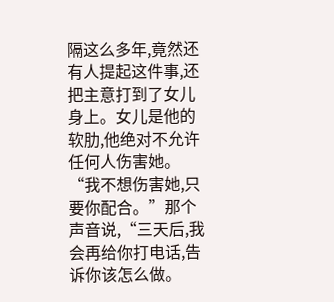隔这么多年,竟然还有人提起这件事,还把主意打到了女儿身上。女儿是他的软肋,他绝对不允许任何人伤害她。
“我不想伤害她,只要你配合。”那个声音说,“三天后,我会再给你打电话,告诉你该怎么做。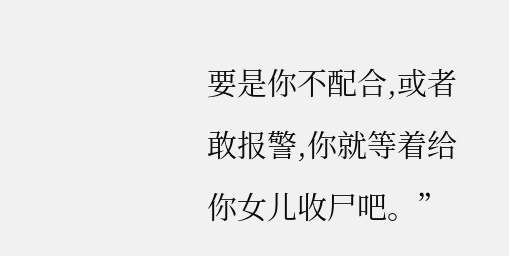要是你不配合,或者敢报警,你就等着给你女儿收尸吧。”